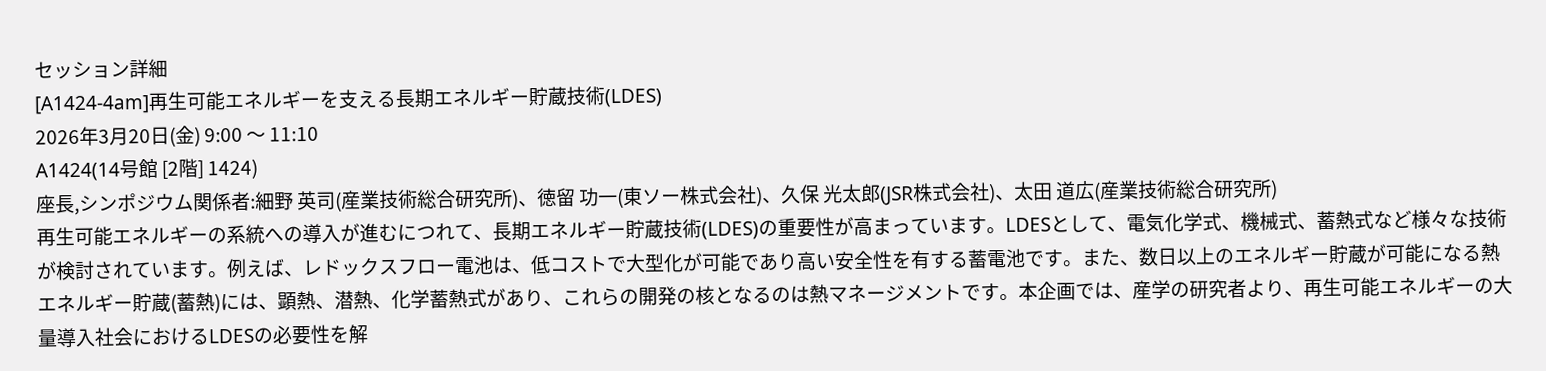セッション詳細
[A1424-4am]再生可能エネルギーを支える長期エネルギー貯蔵技術(LDES)
2026年3月20日(金) 9:00 〜 11:10
A1424(14号館 [2階] 1424)
座長,シンポジウム関係者:細野 英司(産業技術総合研究所)、徳留 功一(東ソー株式会社)、久保 光太郎(JSR株式会社)、太田 道広(産業技術総合研究所)
再生可能エネルギーの系統への導入が進むにつれて、長期エネルギー貯蔵技術(LDES)の重要性が高まっています。LDESとして、電気化学式、機械式、蓄熱式など様々な技術が検討されています。例えば、レドックスフロー電池は、低コストで大型化が可能であり高い安全性を有する蓄電池です。また、数日以上のエネルギー貯蔵が可能になる熱エネルギー貯蔵(蓄熱)には、顕熱、潜熱、化学蓄熱式があり、これらの開発の核となるのは熱マネージメントです。本企画では、産学の研究者より、再生可能エネルギーの大量導入社会におけるLDESの必要性を解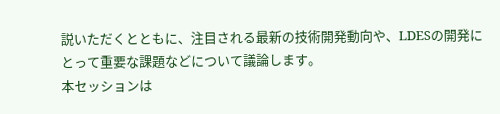説いただくとともに、注目される最新の技術開発動向や、LDESの開発にとって重要な課題などについて議論します。
本セッションは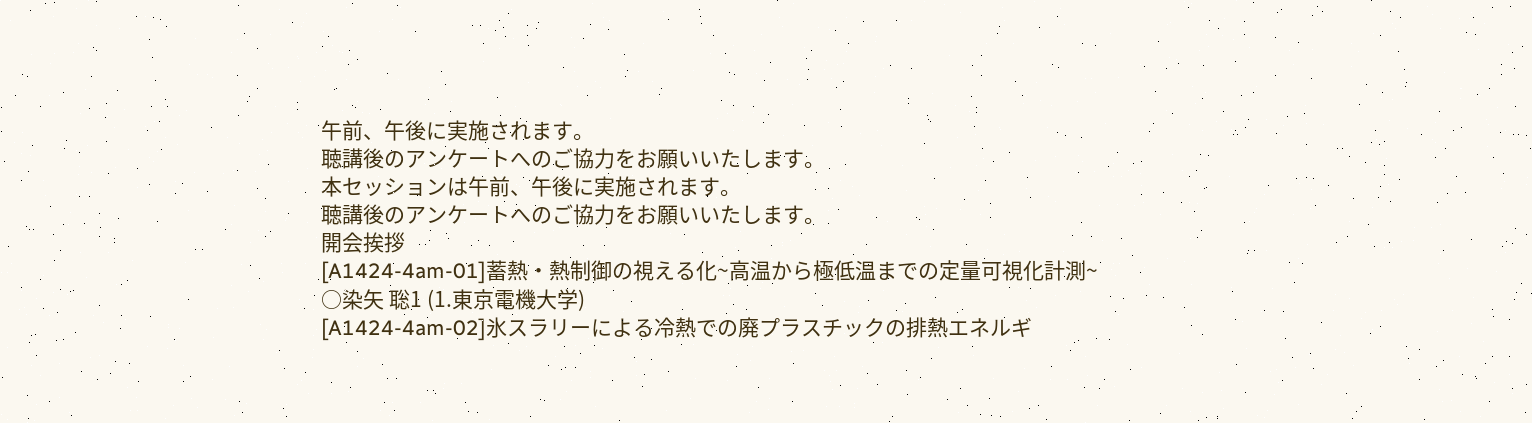午前、午後に実施されます。
聴講後のアンケートへのご協力をお願いいたします。
本セッションは午前、午後に実施されます。
聴講後のアンケートへのご協力をお願いいたします。
開会挨拶
[A1424-4am-01]蓄熱・熱制御の視える化~高温から極低温までの定量可視化計測~
○染矢 聡1 (1.東京電機大学)
[A1424-4am-02]氷スラリーによる冷熱での廃プラスチックの排熱エネルギ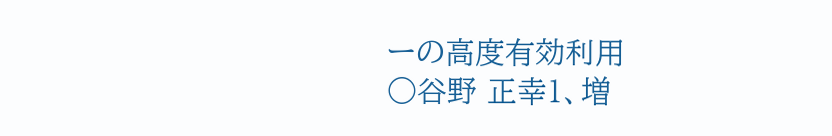ーの高度有効利用
○谷野 正幸1、増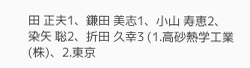田 正夫1、鎌田 美志1、小山 寿恵2、染矢 聡2、折田 久幸3 (1.高砂熱学工業(株)、2.東京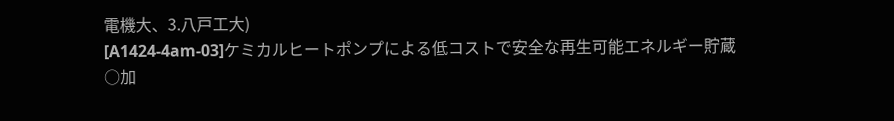電機大、3.八戸工大)
[A1424-4am-03]ケミカルヒートポンプによる低コストで安全な再生可能エネルギー貯蔵
○加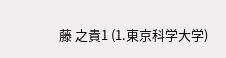藤 之貴1 (1.東京科学大学)